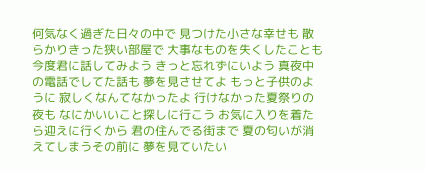何気なく過ぎた日々の中で 見つけた小さな幸せも 散らかりきった狭い部屋で 大事なものを失くしたことも 今度君に話してみよう きっと忘れずにいよう 真夜中の電話でしてた話も 夢を見させてよ もっと子供のように 寂しくなんてなかったよ 行けなかった夏祭りの夜も なにかいいこと探しに行こう お気に入りを着たら迎えに行くから 君の住んでる街まで 夏の匂いが消えてしまうその前に 夢を見ていたい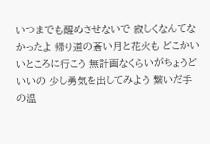いつまでも醒めさせないで 寂しくなんてなかったよ 帰り道の蒼い月と花火も どこかいいところに行こう 無計画なくらいがちょうどいいの 少し勇気を出してみよう 繋いだ手の温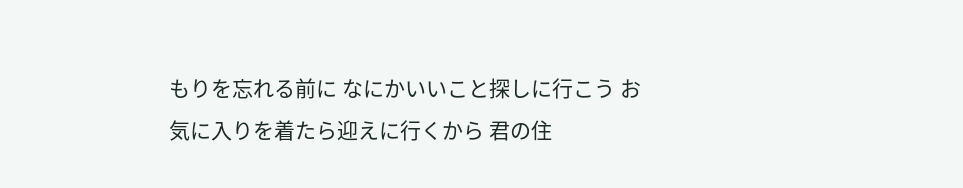もりを忘れる前に なにかいいこと探しに行こう お気に入りを着たら迎えに行くから 君の住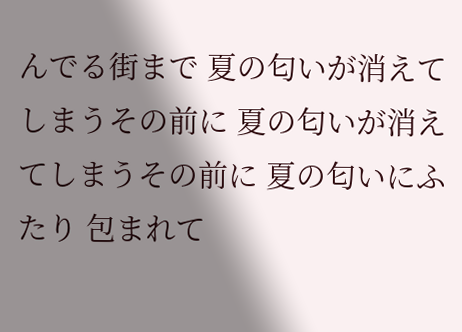んでる街まで 夏の匂いが消えてしまうその前に 夏の匂いが消えてしまうその前に 夏の匂いにふたり 包まれて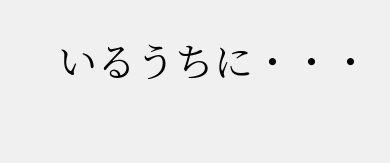いるうちに・・・